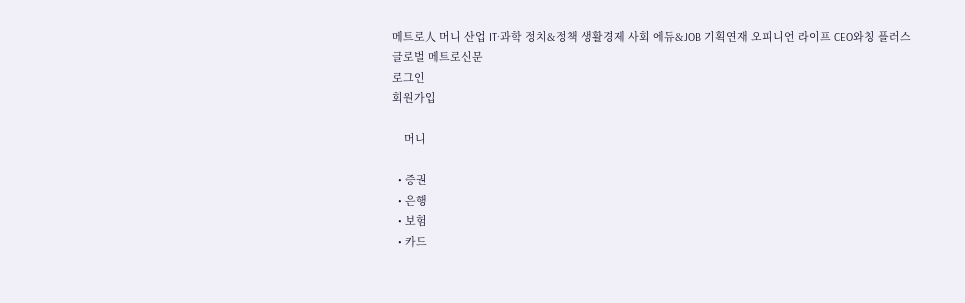메트로人 머니 산업 IT·과학 정치&정책 생활경제 사회 에듀&JOB 기획연재 오피니언 라이프 CEO와칭 플러스
글로벌 메트로신문
로그인
회원가입

    머니

  • 증권
  • 은행
  • 보험
  • 카드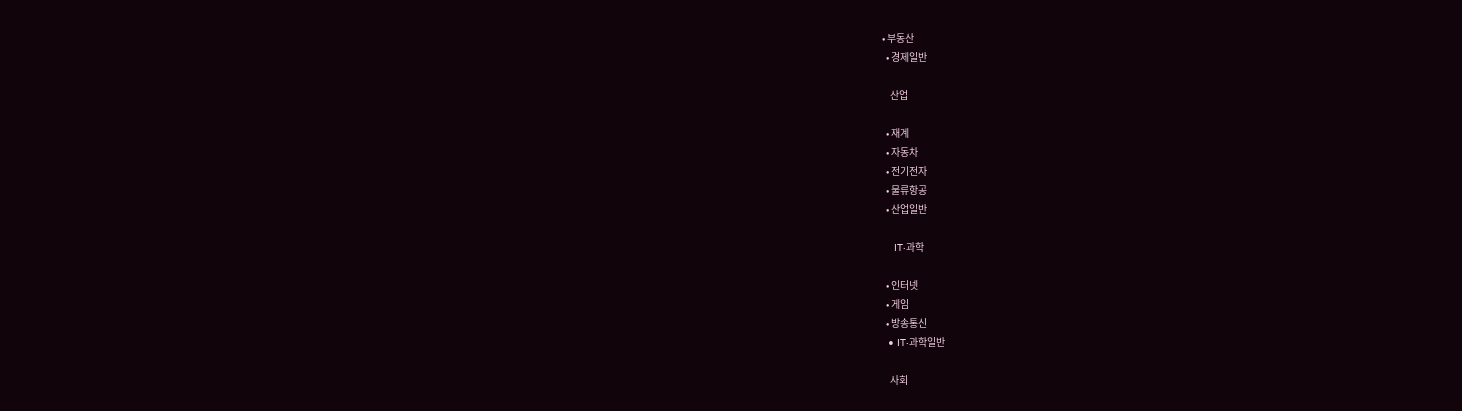• 부동산
  • 경제일반

    산업

  • 재계
  • 자동차
  • 전기전자
  • 물류항공
  • 산업일반

    IT·과학

  • 인터넷
  • 게임
  • 방송통신
  • IT·과학일반

    사회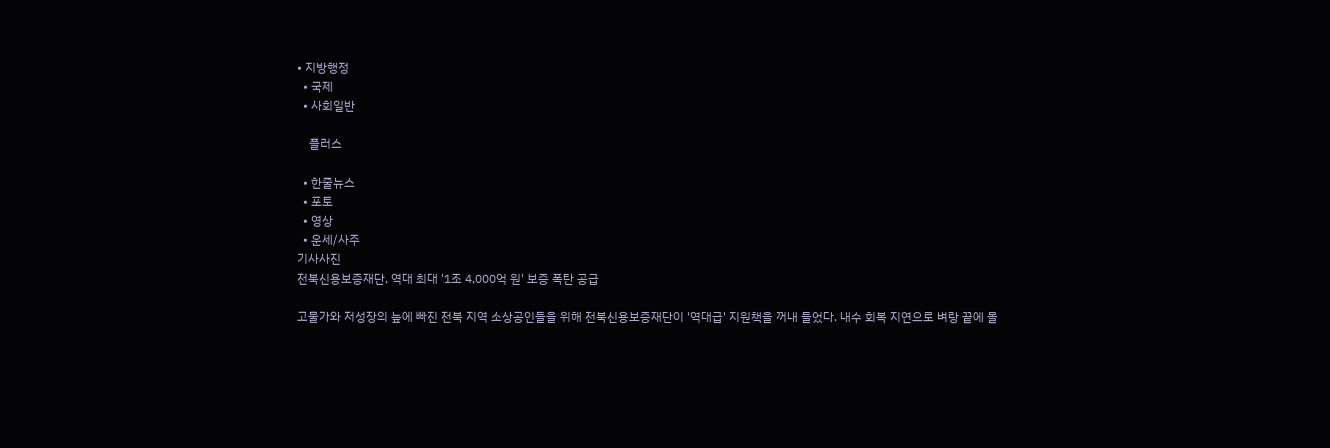• 지방행정
  • 국제
  • 사회일반

    플러스

  • 한줄뉴스
  • 포토
  • 영상
  • 운세/사주
기사사진
전북신용보증재단, 역대 최대 '1조 4,000억 원' 보증 폭탄 공급

고물가와 저성장의 늪에 빠진 전북 지역 소상공인들을 위해 전북신용보증재단이 '역대급' 지원책을 꺼내 들었다. 내수 회복 지연으로 벼랑 끝에 몰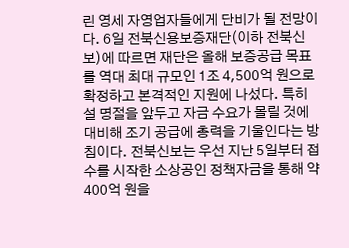린 영세 자영업자들에게 단비가 될 전망이다. 6일 전북신용보증재단(이하 전북신보)에 따르면 재단은 올해 보증공급 목표를 역대 최대 규모인 1조 4,500억 원으로 확정하고 본격적인 지원에 나섰다. 특히 설 명절을 앞두고 자금 수요가 몰릴 것에 대비해 조기 공급에 총력을 기울인다는 방침이다. 전북신보는 우선 지난 5일부터 접수를 시작한 소상공인 정책자금을 통해 약 400억 원을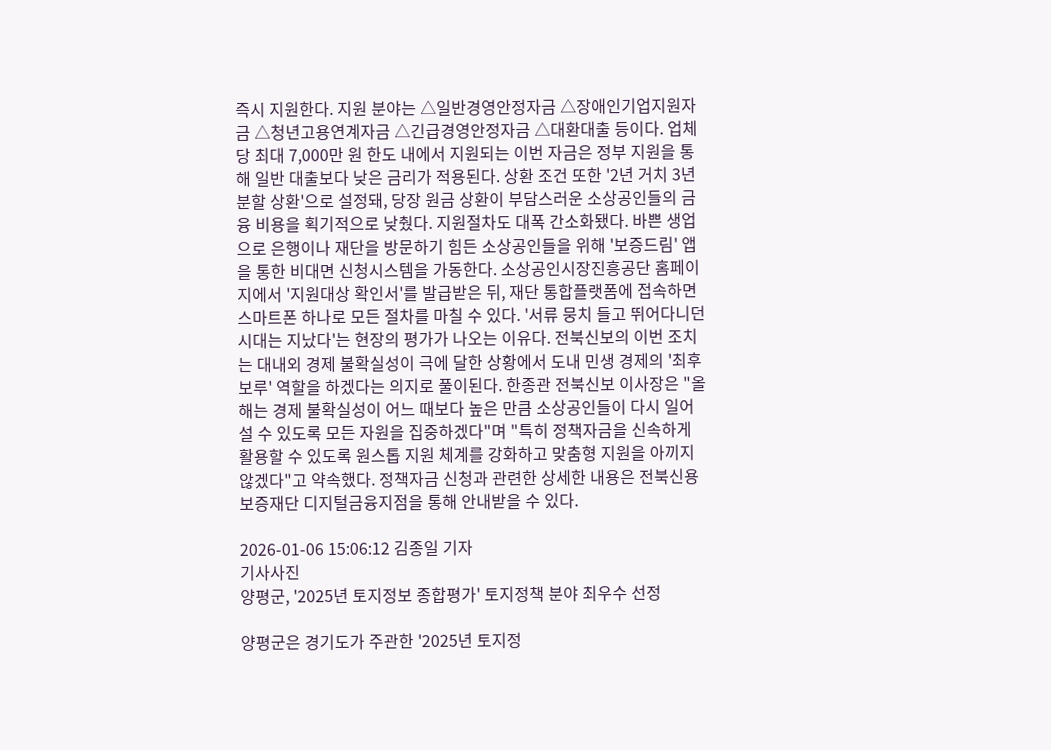즉시 지원한다. 지원 분야는 △일반경영안정자금 △장애인기업지원자금 △청년고용연계자금 △긴급경영안정자금 △대환대출 등이다. 업체당 최대 7,000만 원 한도 내에서 지원되는 이번 자금은 정부 지원을 통해 일반 대출보다 낮은 금리가 적용된다. 상환 조건 또한 '2년 거치 3년 분할 상환'으로 설정돼, 당장 원금 상환이 부담스러운 소상공인들의 금융 비용을 획기적으로 낮췄다. 지원절차도 대폭 간소화됐다. 바쁜 생업으로 은행이나 재단을 방문하기 힘든 소상공인들을 위해 '보증드림' 앱을 통한 비대면 신청시스템을 가동한다. 소상공인시장진흥공단 홈페이지에서 '지원대상 확인서'를 발급받은 뒤, 재단 통합플랫폼에 접속하면 스마트폰 하나로 모든 절차를 마칠 수 있다. '서류 뭉치 들고 뛰어다니던 시대는 지났다'는 현장의 평가가 나오는 이유다. 전북신보의 이번 조치는 대내외 경제 불확실성이 극에 달한 상황에서 도내 민생 경제의 '최후 보루' 역할을 하겠다는 의지로 풀이된다. 한종관 전북신보 이사장은 "올해는 경제 불확실성이 어느 때보다 높은 만큼 소상공인들이 다시 일어설 수 있도록 모든 자원을 집중하겠다"며 "특히 정책자금을 신속하게 활용할 수 있도록 원스톱 지원 체계를 강화하고 맞춤형 지원을 아끼지 않겠다"고 약속했다. 정책자금 신청과 관련한 상세한 내용은 전북신용보증재단 디지털금융지점을 통해 안내받을 수 있다.

2026-01-06 15:06:12 김종일 기자
기사사진
양평군, '2025년 토지정보 종합평가' 토지정책 분야 최우수 선정

양평군은 경기도가 주관한 '2025년 토지정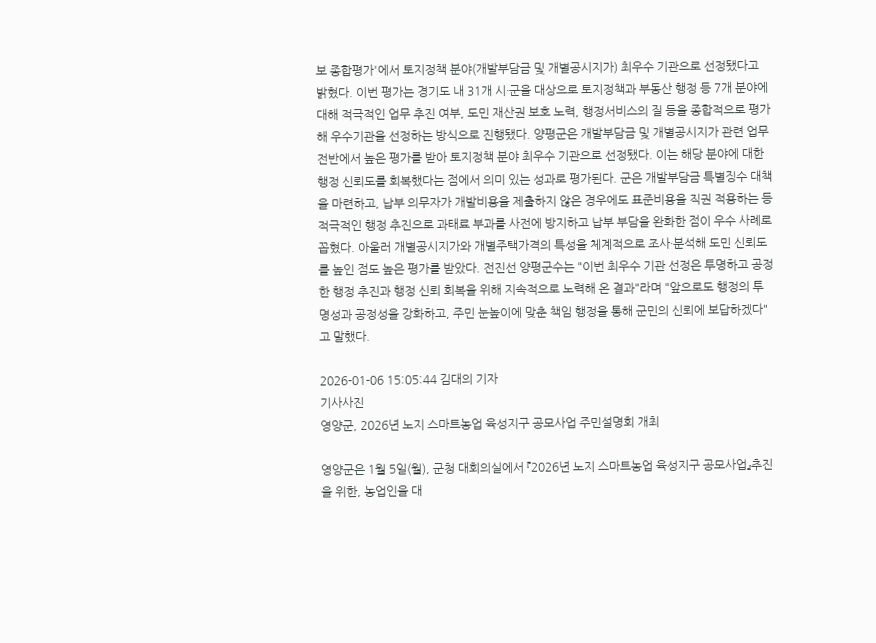보 종합평가'에서 토지정책 분야(개발부담금 및 개별공시지가) 최우수 기관으로 선정됐다고 밝혔다. 이번 평가는 경기도 내 31개 시·군을 대상으로 토지정책과 부동산 행정 등 7개 분야에 대해 적극적인 업무 추진 여부, 도민 재산권 보호 노력, 행정서비스의 질 등을 종합적으로 평가해 우수기관을 선정하는 방식으로 진행됐다. 양평군은 개발부담금 및 개별공시지가 관련 업무 전반에서 높은 평가를 받아 토지정책 분야 최우수 기관으로 선정됐다. 이는 해당 분야에 대한 행정 신뢰도를 회복했다는 점에서 의미 있는 성과로 평가된다. 군은 개발부담금 특별징수 대책을 마련하고, 납부 의무자가 개발비용을 제출하지 않은 경우에도 표준비용을 직권 적용하는 등 적극적인 행정 추진으로 과태료 부과를 사전에 방지하고 납부 부담을 완화한 점이 우수 사례로 꼽혔다. 아울러 개별공시지가와 개별주택가격의 특성을 체계적으로 조사·분석해 도민 신뢰도를 높인 점도 높은 평가를 받았다. 전진선 양평군수는 "이번 최우수 기관 선정은 투명하고 공정한 행정 추진과 행정 신뢰 회복을 위해 지속적으로 노력해 온 결과"라며 "앞으로도 행정의 투명성과 공정성을 강화하고, 주민 눈높이에 맞춘 책임 행정을 통해 군민의 신뢰에 보답하겠다"고 말했다.

2026-01-06 15:05:44 김대의 기자
기사사진
영양군, 2026년 노지 스마트농업 육성지구 공모사업 주민설명회 개최

영양군은 1월 5일(월), 군청 대회의실에서 『2026년 노지 스마트농업 육성지구 공모사업』추진을 위한, 농업인을 대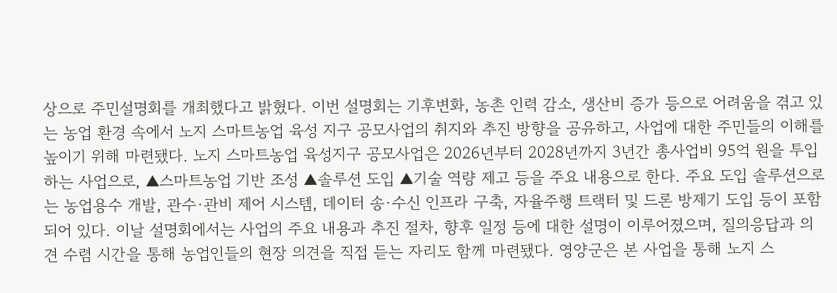상으로 주민설명회를 개최했다고 밝혔다. 이번 설명회는 기후변화, 농촌 인력 감소, 생산비 증가 등으로 어려움을 겪고 있는 농업 환경 속에서 노지 스마트농업 육성 지구 공모사업의 취지와 추진 방향을 공유하고, 사업에 대한 주민들의 이해를 높이기 위해 마련됐다. 노지 스마트농업 육성지구 공모사업은 2026년부터 2028년까지 3년간 총사업비 95억 원을 투입하는 사업으로, ▲스마트농업 기반 조성 ▲솔루션 도입 ▲기술 역량 제고 등을 주요 내용으로 한다. 주요 도입 솔루션으로는 농업용수 개발, 관수·관비 제어 시스템, 데이터 송·수신 인프라 구축, 자율주행 트랙터 및 드론 방제기 도입 등이 포함되어 있다. 이날 설명회에서는 사업의 주요 내용과 추진 절차, 향후 일정 등에 대한 설명이 이루어졌으며, 질의응답과 의견 수렴 시간을 통해 농업인들의 현장 의견을 직접 듣는 자리도 함께 마련됐다. 영양군은 본 사업을 통해 노지 스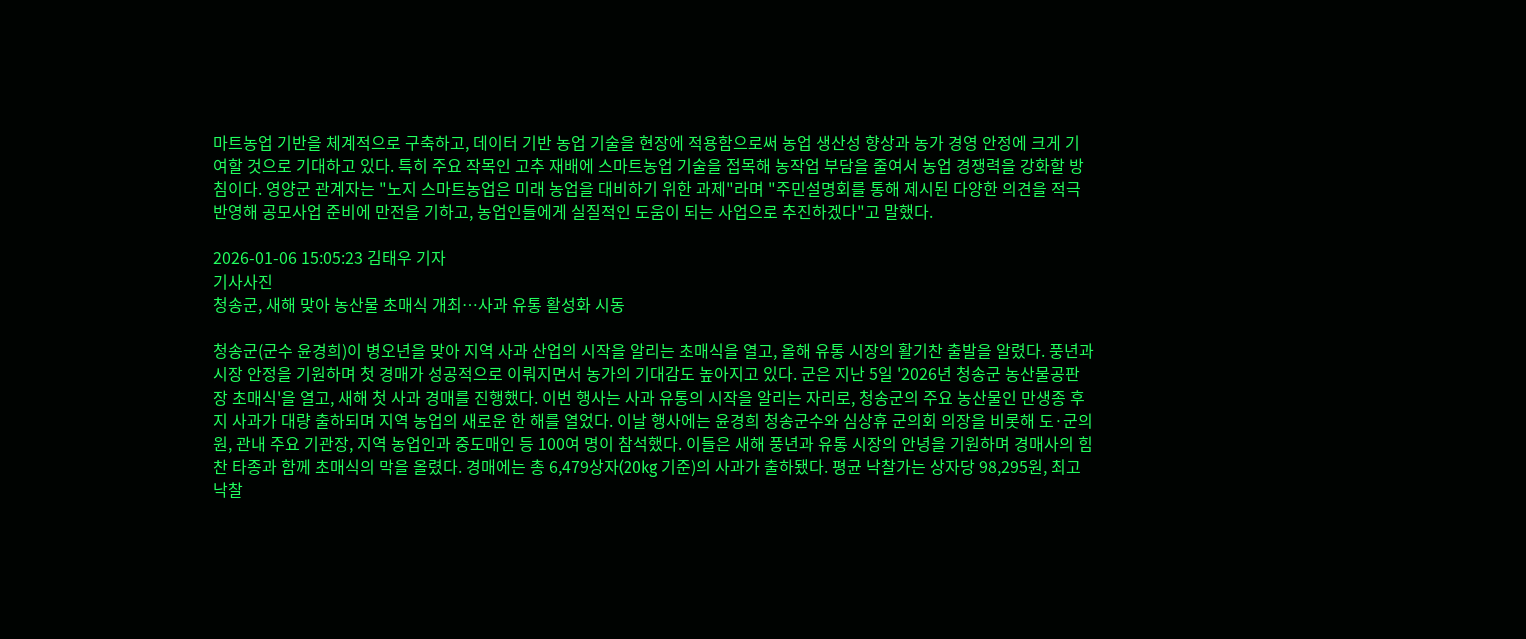마트농업 기반을 체계적으로 구축하고, 데이터 기반 농업 기술을 현장에 적용함으로써 농업 생산성 향상과 농가 경영 안정에 크게 기여할 것으로 기대하고 있다. 특히 주요 작목인 고추 재배에 스마트농업 기술을 접목해 농작업 부담을 줄여서 농업 경쟁력을 강화할 방침이다. 영양군 관계자는 "노지 스마트농업은 미래 농업을 대비하기 위한 과제"라며 "주민설명회를 통해 제시된 다양한 의견을 적극 반영해 공모사업 준비에 만전을 기하고, 농업인들에게 실질적인 도움이 되는 사업으로 추진하겠다"고 말했다.

2026-01-06 15:05:23 김태우 기자
기사사진
청송군, 새해 맞아 농산물 초매식 개최…사과 유통 활성화 시동

청송군(군수 윤경희)이 병오년을 맞아 지역 사과 산업의 시작을 알리는 초매식을 열고, 올해 유통 시장의 활기찬 출발을 알렸다. 풍년과 시장 안정을 기원하며 첫 경매가 성공적으로 이뤄지면서 농가의 기대감도 높아지고 있다. 군은 지난 5일 '2026년 청송군 농산물공판장 초매식'을 열고, 새해 첫 사과 경매를 진행했다. 이번 행사는 사과 유통의 시작을 알리는 자리로, 청송군의 주요 농산물인 만생종 후지 사과가 대량 출하되며 지역 농업의 새로운 한 해를 열었다. 이날 행사에는 윤경희 청송군수와 심상휴 군의회 의장을 비롯해 도·군의원, 관내 주요 기관장, 지역 농업인과 중도매인 등 100여 명이 참석했다. 이들은 새해 풍년과 유통 시장의 안녕을 기원하며 경매사의 힘찬 타종과 함께 초매식의 막을 올렸다. 경매에는 총 6,479상자(20kg 기준)의 사과가 출하됐다. 평균 낙찰가는 상자당 98,295원, 최고 낙찰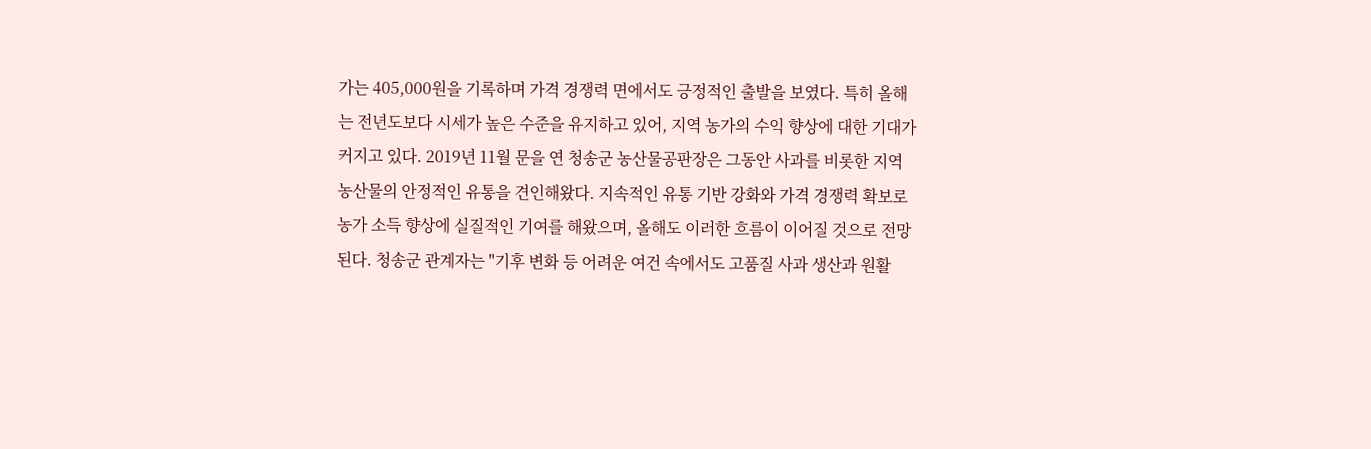가는 405,000원을 기록하며 가격 경쟁력 면에서도 긍정적인 출발을 보였다. 특히 올해는 전년도보다 시세가 높은 수준을 유지하고 있어, 지역 농가의 수익 향상에 대한 기대가 커지고 있다. 2019년 11월 문을 연 청송군 농산물공판장은 그동안 사과를 비롯한 지역 농산물의 안정적인 유통을 견인해왔다. 지속적인 유통 기반 강화와 가격 경쟁력 확보로 농가 소득 향상에 실질적인 기여를 해왔으며, 올해도 이러한 흐름이 이어질 것으로 전망된다. 청송군 관계자는 "기후 변화 등 어려운 여건 속에서도 고품질 사과 생산과 원활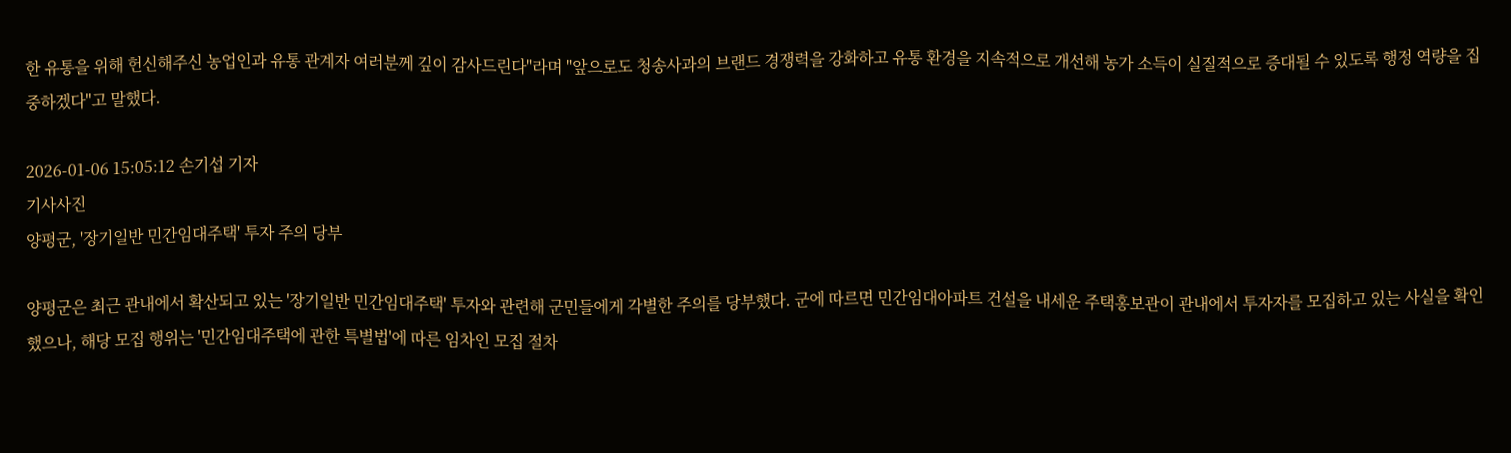한 유통을 위해 헌신해주신 농업인과 유통 관계자 여러분께 깊이 감사드린다"라며 "앞으로도 청송사과의 브랜드 경쟁력을 강화하고 유통 환경을 지속적으로 개선해 농가 소득이 실질적으로 증대될 수 있도록 행정 역량을 집중하겠다"고 말했다.

2026-01-06 15:05:12 손기섭 기자
기사사진
양평군, '장기일반 민간임대주택' 투자 주의 당부

양평군은 최근 관내에서 확산되고 있는 '장기일반 민간임대주택' 투자와 관련해 군민들에게 각별한 주의를 당부했다. 군에 따르면 민간임대아파트 건설을 내세운 주택홍보관이 관내에서 투자자를 모집하고 있는 사실을 확인했으나, 해당 모집 행위는 '민간임대주택에 관한 특별법'에 따른 임차인 모집 절차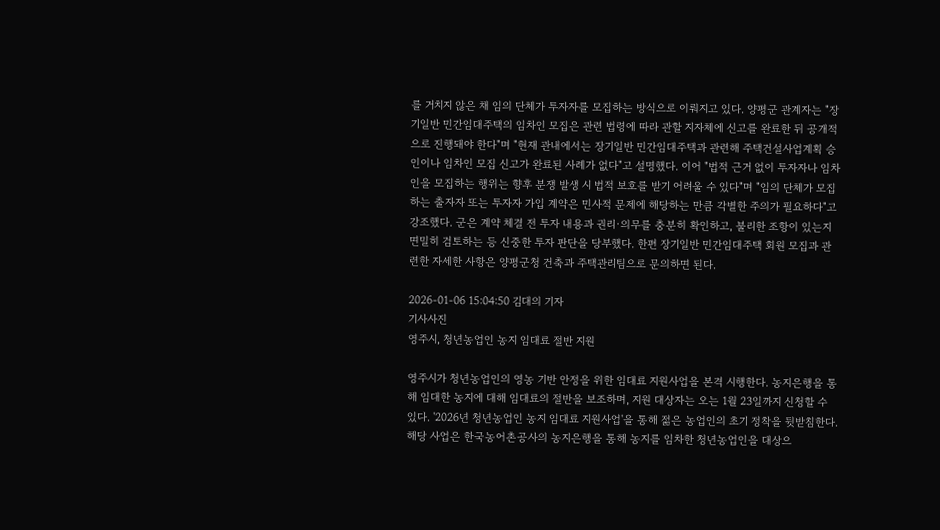를 거치지 않은 채 임의 단체가 투자자를 모집하는 방식으로 이뤄지고 있다. 양평군 관계자는 "장기일반 민간임대주택의 임차인 모집은 관련 법령에 따라 관할 지자체에 신고를 완료한 뒤 공개적으로 진행돼야 한다"며 "현재 관내에서는 장기일반 민간임대주택과 관련해 주택건설사업계획 승인이나 임차인 모집 신고가 완료된 사례가 없다"고 설명했다. 이어 "법적 근거 없이 투자자나 임차인을 모집하는 행위는 향후 분쟁 발생 시 법적 보호를 받기 어려울 수 있다"며 "임의 단체가 모집하는 출자자 또는 투자자 가입 계약은 민사적 문제에 해당하는 만큼 각별한 주의가 필요하다"고 강조했다. 군은 계약 체결 전 투자 내용과 권리·의무를 충분히 확인하고, 불리한 조항이 있는지 면밀히 검토하는 등 신중한 투자 판단을 당부했다. 한편 장기일반 민간임대주택 회원 모집과 관련한 자세한 사항은 양평군청 건축과 주택관리팀으로 문의하면 된다.

2026-01-06 15:04:50 김대의 기자
기사사진
영주시, 청년농업인 농지 임대료 절반 지원

영주시가 청년농업인의 영농 기반 안정을 위한 임대료 지원사업을 본격 시행한다. 농지은행을 통해 임대한 농지에 대해 임대료의 절반을 보조하며, 지원 대상자는 오는 1월 23일까지 신청할 수 있다. '2026년 청년농업인 농지 임대료 지원사업'을 통해 젊은 농업인의 초기 정착을 뒷받침한다. 해당 사업은 한국농어촌공사의 농지은행을 통해 농지를 임차한 청년농업인을 대상으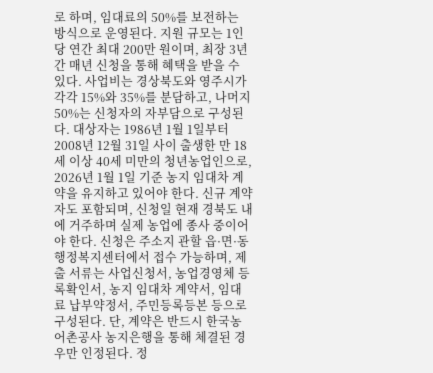로 하며, 임대료의 50%를 보전하는 방식으로 운영된다. 지원 규모는 1인당 연간 최대 200만 원이며, 최장 3년간 매년 신청을 통해 혜택을 받을 수 있다. 사업비는 경상북도와 영주시가 각각 15%와 35%를 분담하고, 나머지 50%는 신청자의 자부담으로 구성된다. 대상자는 1986년 1월 1일부터 2008년 12월 31일 사이 출생한 만 18세 이상 40세 미만의 청년농업인으로, 2026년 1월 1일 기준 농지 임대차 계약을 유지하고 있어야 한다. 신규 계약자도 포함되며, 신청일 현재 경북도 내에 거주하며 실제 농업에 종사 중이어야 한다. 신청은 주소지 관할 읍·면·동 행정복지센터에서 접수 가능하며, 제출 서류는 사업신청서, 농업경영체 등록확인서, 농지 임대차 계약서, 임대료 납부약정서, 주민등록등본 등으로 구성된다. 단, 계약은 반드시 한국농어촌공사 농지은행을 통해 체결된 경우만 인정된다. 정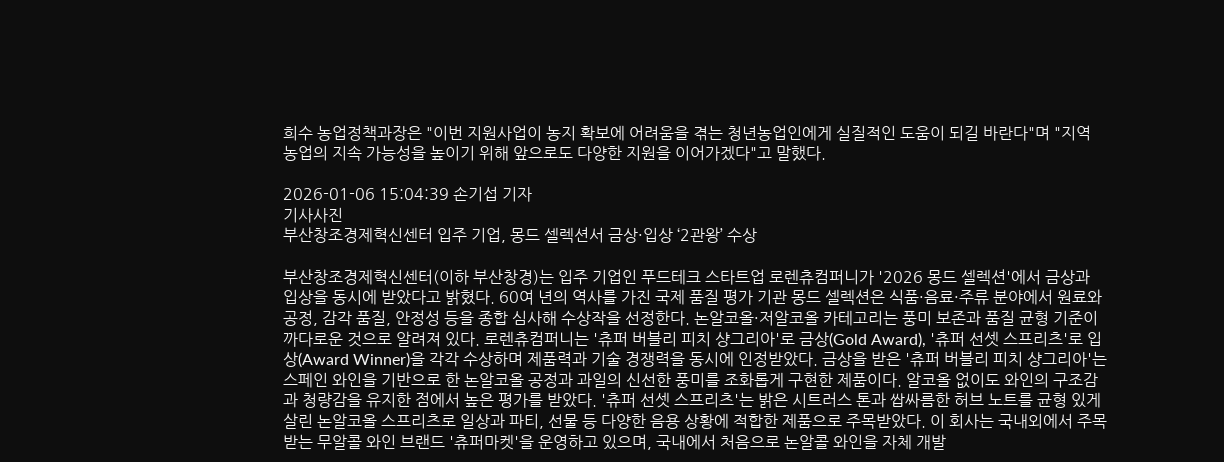희수 농업정책과장은 "이번 지원사업이 농지 확보에 어려움을 겪는 청년농업인에게 실질적인 도움이 되길 바란다"며 "지역 농업의 지속 가능성을 높이기 위해 앞으로도 다양한 지원을 이어가겠다"고 말했다.

2026-01-06 15:04:39 손기섭 기자
기사사진
부산창조경제혁신센터 입주 기업, 몽드 셀렉션서 금상·입상 ‘2관왕’ 수상

부산창조경제혁신센터(이하 부산창경)는 입주 기업인 푸드테크 스타트업 로렌츄컴퍼니가 '2026 몽드 셀렉션'에서 금상과 입상을 동시에 받았다고 밝혔다. 60여 년의 역사를 가진 국제 품질 평가 기관 몽드 셀렉션은 식품·음료·주류 분야에서 원료와 공정, 감각 품질, 안정성 등을 종합 심사해 수상작을 선정한다. 논알코올·저알코올 카테고리는 풍미 보존과 품질 균형 기준이 까다로운 것으로 알려져 있다. 로렌츄컴퍼니는 '츄퍼 버블리 피치 샹그리아'로 금상(Gold Award), '츄퍼 선셋 스프리츠'로 입상(Award Winner)을 각각 수상하며 제품력과 기술 경쟁력을 동시에 인정받았다. 금상을 받은 '츄퍼 버블리 피치 샹그리아'는 스페인 와인을 기반으로 한 논알코올 공정과 과일의 신선한 풍미를 조화롭게 구현한 제품이다. 알코올 없이도 와인의 구조감과 청량감을 유지한 점에서 높은 평가를 받았다. '츄퍼 선셋 스프리츠'는 밝은 시트러스 톤과 쌉싸름한 허브 노트를 균형 있게 살린 논알코올 스프리츠로 일상과 파티, 선물 등 다양한 음용 상황에 적합한 제품으로 주목받았다. 이 회사는 국내외에서 주목받는 무알콜 와인 브랜드 '츄퍼마켓'을 운영하고 있으며, 국내에서 처음으로 논알콜 와인을 자체 개발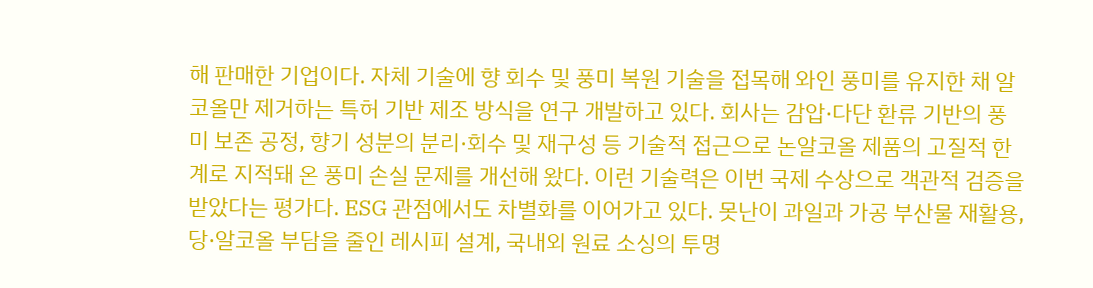해 판매한 기업이다. 자체 기술에 향 회수 및 풍미 복원 기술을 접목해 와인 풍미를 유지한 채 알코올만 제거하는 특허 기반 제조 방식을 연구 개발하고 있다. 회사는 감압·다단 환류 기반의 풍미 보존 공정, 향기 성분의 분리·회수 및 재구성 등 기술적 접근으로 논알코올 제품의 고질적 한계로 지적돼 온 풍미 손실 문제를 개선해 왔다. 이런 기술력은 이번 국제 수상으로 객관적 검증을 받았다는 평가다. ESG 관점에서도 차별화를 이어가고 있다. 못난이 과일과 가공 부산물 재활용, 당·알코올 부담을 줄인 레시피 설계, 국내외 원료 소싱의 투명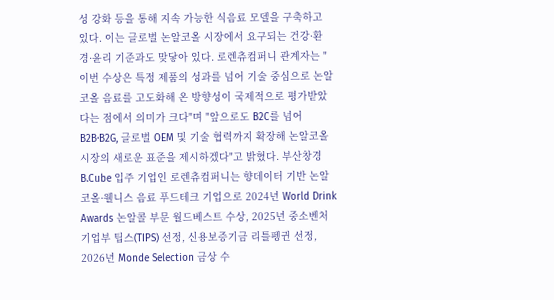성 강화 등을 통해 지속 가능한 식음료 모델을 구축하고 있다. 이는 글로벌 논알코올 시장에서 요구되는 건강·환경·윤리 기준과도 맞닿아 있다. 로렌츄컴퍼니 관계자는 "이번 수상은 특정 제품의 성과를 넘어 기술 중심으로 논알코올 음료를 고도화해 온 방향성이 국제적으로 평가받았다는 점에서 의미가 크다"며 "앞으로도 B2C를 넘어 B2B·B2G, 글로벌 OEM 및 기술 협력까지 확장해 논알코올 시장의 새로운 표준을 제시하겠다"고 밝혔다. 부산창경 B.Cube 입주 기업인 로렌츄컴퍼니는 향데이터 기반 논알코올·웰니스 음료 푸드테크 기업으로 2024년 World Drink Awards 논알콜 부문 월드베스트 수상, 2025년 중소벤처기업부 팁스(TIPS) 선정, 신용보증기금 리틀펭귄 선정, 2026년 Monde Selection 금상 수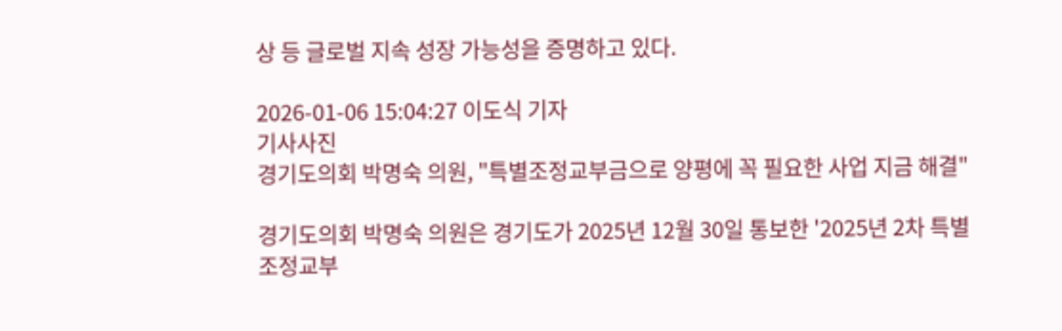상 등 글로벌 지속 성장 가능성을 증명하고 있다.

2026-01-06 15:04:27 이도식 기자
기사사진
경기도의회 박명숙 의원, "특별조정교부금으로 양평에 꼭 필요한 사업 지금 해결"

경기도의회 박명숙 의원은 경기도가 2025년 12월 30일 통보한 '2025년 2차 특별조정교부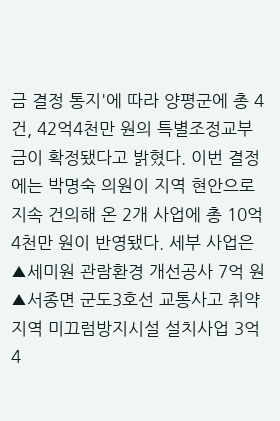금 결정 통지'에 따라 양평군에 총 4건, 42억4천만 원의 특별조정교부금이 확정됐다고 밝혔다. 이번 결정에는 박명숙 의원이 지역 현안으로 지속 건의해 온 2개 사업에 총 10억4천만 원이 반영됐다. 세부 사업은 ▲세미원 관람환경 개선공사 7억 원 ▲서종면 군도3호선 교통사고 취약지역 미끄럼방지시설 설치사업 3억4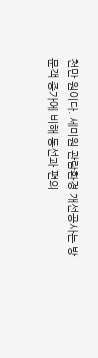천만 원이다. 세미원 관람환경 개선공사는 방문객 증가에 비해 동선과 편의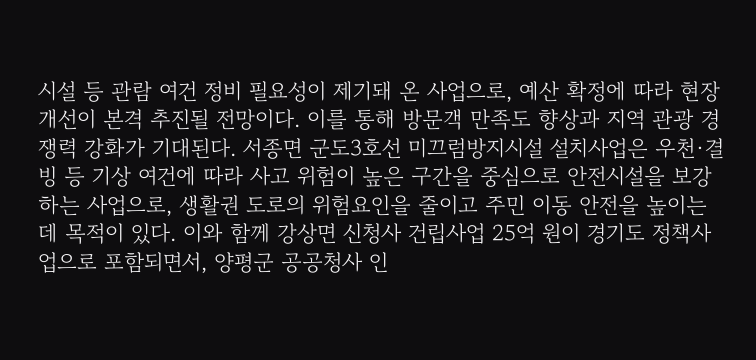시설 등 관람 여건 정비 필요성이 제기돼 온 사업으로, 예산 확정에 따라 현장 개선이 본격 추진될 전망이다. 이를 통해 방문객 만족도 향상과 지역 관광 경쟁력 강화가 기대된다. 서종면 군도3호선 미끄럼방지시설 설치사업은 우천·결빙 등 기상 여건에 따라 사고 위험이 높은 구간을 중심으로 안전시설을 보강하는 사업으로, 생활권 도로의 위험요인을 줄이고 주민 이동 안전을 높이는 데 목적이 있다. 이와 함께 강상면 신청사 건립사업 25억 원이 경기도 정책사업으로 포함되면서, 양평군 공공청사 인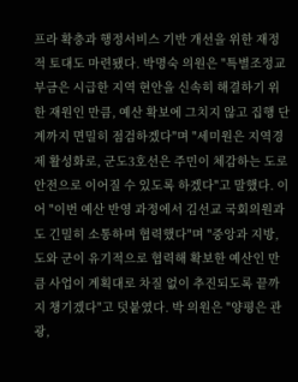프라 확충과 행정서비스 기반 개선을 위한 재정적 토대도 마련됐다. 박명숙 의원은 "특별조정교부금은 시급한 지역 현안을 신속히 해결하기 위한 재원인 만큼, 예산 확보에 그치지 않고 집행 단계까지 면밀히 점검하겠다"며 "세미원은 지역경제 활성화로, 군도3호선은 주민이 체감하는 도로 안전으로 이어질 수 있도록 하겠다"고 말했다. 이어 "이번 예산 반영 과정에서 김선교 국회의원과도 긴밀히 소통하며 협력했다"며 "중앙과 지방, 도와 군이 유기적으로 협력해 확보한 예산인 만큼 사업이 계획대로 차질 없이 추진되도록 끝까지 챙기겠다"고 덧붙였다. 박 의원은 "양평은 관광,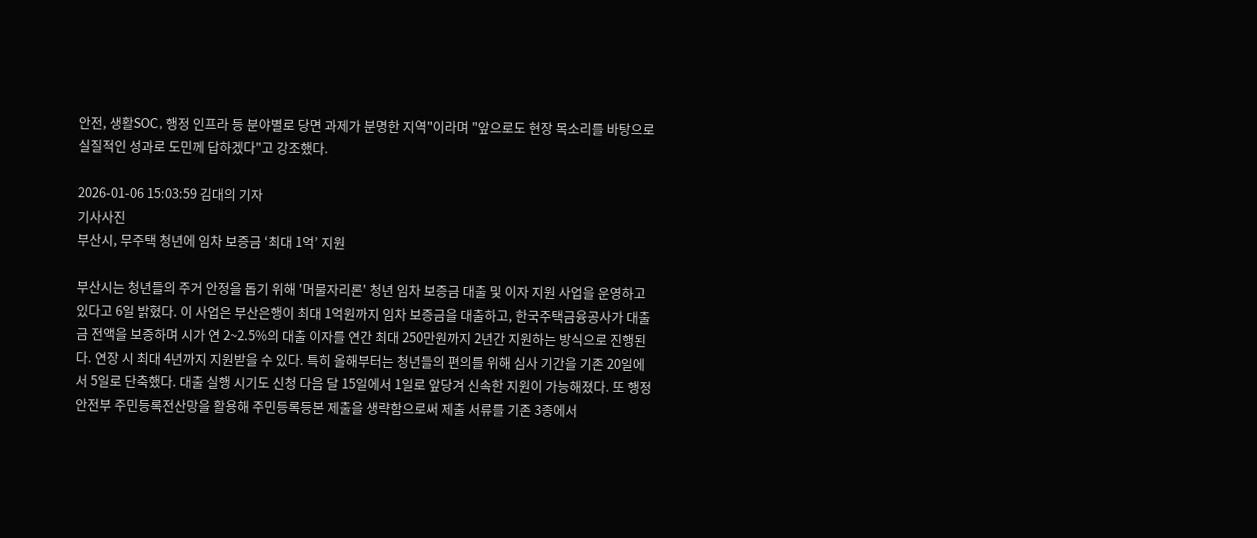안전, 생활SOC, 행정 인프라 등 분야별로 당면 과제가 분명한 지역"이라며 "앞으로도 현장 목소리를 바탕으로 실질적인 성과로 도민께 답하겠다"고 강조했다.

2026-01-06 15:03:59 김대의 기자
기사사진
부산시, 무주택 청년에 임차 보증금 ‘최대 1억’ 지원

부산시는 청년들의 주거 안정을 돕기 위해 '머물자리론' 청년 임차 보증금 대출 및 이자 지원 사업을 운영하고 있다고 6일 밝혔다. 이 사업은 부산은행이 최대 1억원까지 임차 보증금을 대출하고, 한국주택금융공사가 대출금 전액을 보증하며 시가 연 2~2.5%의 대출 이자를 연간 최대 250만원까지 2년간 지원하는 방식으로 진행된다. 연장 시 최대 4년까지 지원받을 수 있다. 특히 올해부터는 청년들의 편의를 위해 심사 기간을 기존 20일에서 5일로 단축했다. 대출 실행 시기도 신청 다음 달 15일에서 1일로 앞당겨 신속한 지원이 가능해졌다. 또 행정안전부 주민등록전산망을 활용해 주민등록등본 제출을 생략함으로써 제출 서류를 기존 3종에서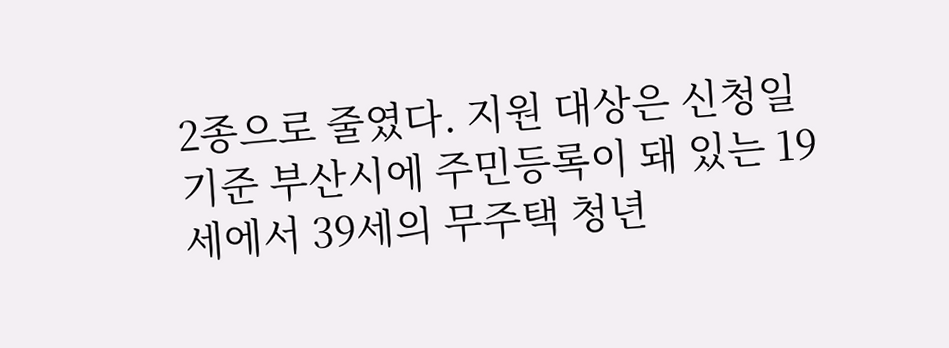2종으로 줄였다. 지원 대상은 신청일 기준 부산시에 주민등록이 돼 있는 19세에서 39세의 무주택 청년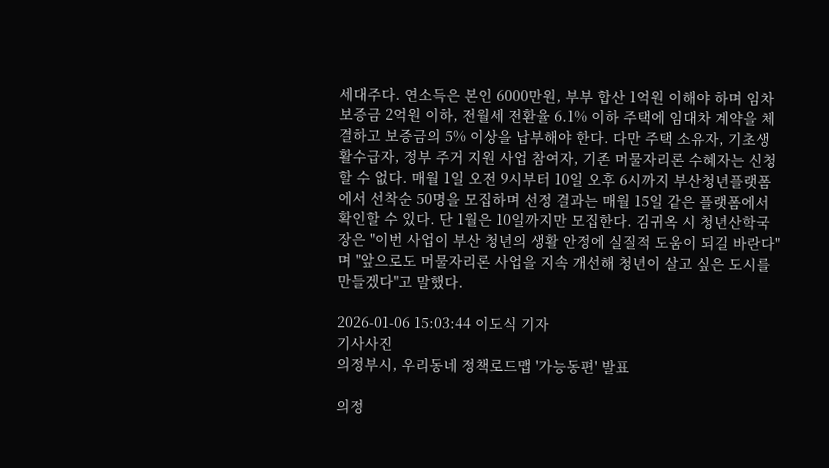세대주다. 연소득은 본인 6000만원, 부부 합산 1억원 이해야 하며 임차 보증금 2억원 이하, 전월세 전환율 6.1% 이하 주택에 임대차 계약을 체결하고 보증금의 5% 이상을 납부해야 한다. 다만 주택 소유자, 기초생활수급자, 정부 주거 지원 사업 참여자, 기존 머물자리론 수혜자는 신청할 수 없다. 매월 1일 오전 9시부터 10일 오후 6시까지 부산청년플랫폼에서 선착순 50명을 모집하며 선정 결과는 매월 15일 같은 플랫폼에서 확인할 수 있다. 단 1월은 10일까지만 모집한다. 김귀옥 시 청년산학국장은 "이번 사업이 부산 청년의 생활 안정에 실질적 도움이 되길 바란다"며 "앞으로도 머물자리론 사업을 지속 개선해 청년이 살고 싶은 도시를 만들겠다"고 말했다.

2026-01-06 15:03:44 이도식 기자
기사사진
의정부시, 우리동네 정책로드맵 '가능동편' 발표

의정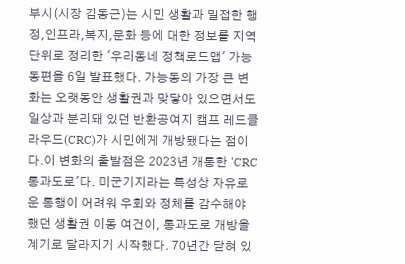부시(시장 김동근)는 시민 생활과 밀접한 행정,인프라,복지,문화 등에 대한 정보를 지역 단위로 정리한 '우리동네 정책로드맵' 가능동편을 6일 발표했다. 가능동의 가장 큰 변화는 오랫동안 생활권과 맞닿아 있으면서도 일상과 분리돼 있던 반환공여지 캠프 레드클라우드(CRC)가 시민에게 개방됐다는 점이다.이 변화의 출발점은 2023년 개통한 'CRC 통과도로'다. 미군기지라는 특성상 자유로운 통행이 어려워 우회와 정체를 감수해야 했던 생활권 이동 여건이, 통과도로 개방을 계기로 달라지기 시작했다. 70년간 닫혀 있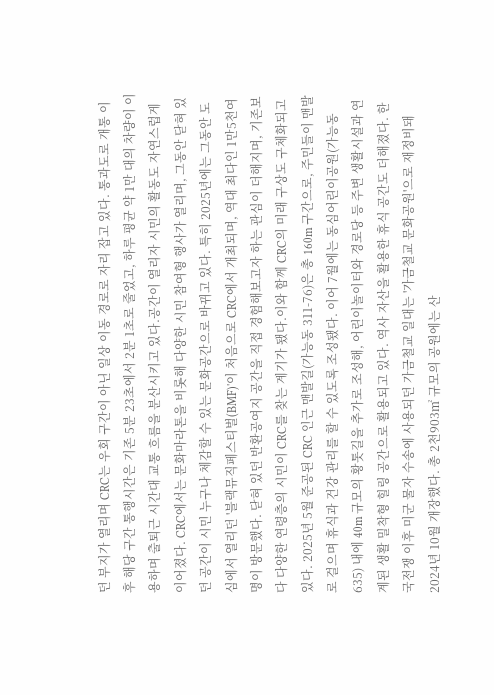던 부지가 열리며 CRC는 우회 구간이 아닌 일상 이동 경로로 자리 잡고 있다. 통과도로 개통 이후 해당 구간 통행시간은 기존 5분 23초에서 2분 1초로 줄었고, 하루 평균 약 1만 대의 차량이 이용하며 출퇴근 시간대 교통 흐름을 분산시키고 있다.공간이 열리자 시민의 활동도 자연스럽게 이어졌다. CRC에서는 문화마라톤을 비롯해 다양한 시민 참여형 행사가 열리며, 그동안 닫혀 있던 공간이 시민 누구나 체감할 수 있는 문화공간으로 바뀌고 있다. 특히 2025년에는 그동안 도심에서 열리던 '블랙뮤직페스티벌(BMF)'이 처음으로 CRC에서 개최되며, 역대 최다인 1만5천여 명이 방문했다. 닫혀 있던 반환공여지 공간을 직접 경험해보고자 하는 관심이 더해지며, 기존보다 다양한 연령층의 시민이 CRC를 찾는 계기가 됐다.이와 함께 CRC의 미래 구상도 구체화되고 있다. 2025년 5월 준공된 CRC 인근 맨발길(가능동 311-76)은 총 160m 구간으로, 주민들이 맨발로 걸으며 휴식과 건강 관리를 할 수 있도록 조성됐다. 이어 7월에는 동심어린이공원(가능동 635) 내에 40m 규모의 황톳길을 추가로 조성해, 어린이놀이터와 경로당 등 주변 생활시설과 연계된 생활 밀착형 힐링 공간으로 활용되고 있다. 역사 자산을 활용한 휴식 공간도 더해졌다. 한국전쟁 이후 미군 물자 수송에 사용되던 가금철교 일대는 '가금철교 문화공원'으로 재정비돼 2024년 10월 개장했다. 총 2천903㎡ 규모의 공원에는 산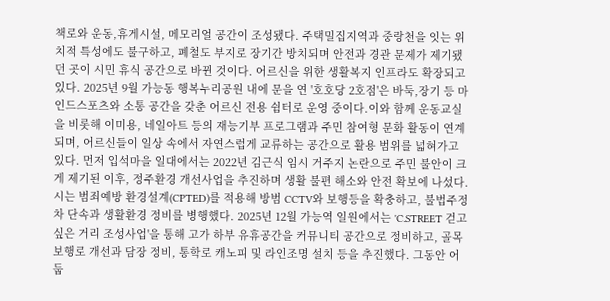책로와 운동,휴게시설, 메모리얼 공간이 조성됐다. 주택밀집지역과 중랑천을 잇는 위치적 특성에도 불구하고, 폐철도 부지로 장기간 방치되며 안전과 경관 문제가 제기됐던 곳이 시민 휴식 공간으로 바뀐 것이다. 어르신을 위한 생활복지 인프라도 확장되고 있다. 2025년 9월 가능동 행복누리공원 내에 문을 연 '호호당 2호점'은 바둑,장기 등 마인드스포츠와 소통 공간을 갖춘 어르신 전용 쉼터로 운영 중이다.이와 함께 운동교실을 비롯해 이미용, 네일아트 등의 재능기부 프로그램과 주민 참여형 문화 활동이 연계되며, 어르신들이 일상 속에서 자연스럽게 교류하는 공간으로 활용 범위를 넓혀가고 있다. 먼저 입석마을 일대에서는 2022년 김근식 임시 거주지 논란으로 주민 불안이 크게 제기된 이후, 정주환경 개선사업을 추진하며 생활 불편 해소와 안전 확보에 나섰다. 시는 범죄예방 환경설계(CPTED)를 적용해 방범 CCTV와 보행등을 확충하고, 불법주정차 단속과 생활환경 정비를 병행했다. 2025년 12월 가능역 일원에서는 'C.STREET 걷고 싶은 거리 조성사업'을 통해 고가 하부 유휴공간을 커뮤니티 공간으로 정비하고, 골목 보행로 개선과 담장 정비, 통학로 캐노피 및 라인조명 설치 등을 추진했다. 그동안 어둡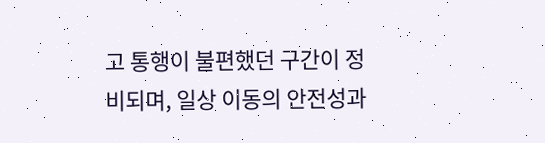고 통행이 불편했던 구간이 정비되며, 일상 이동의 안전성과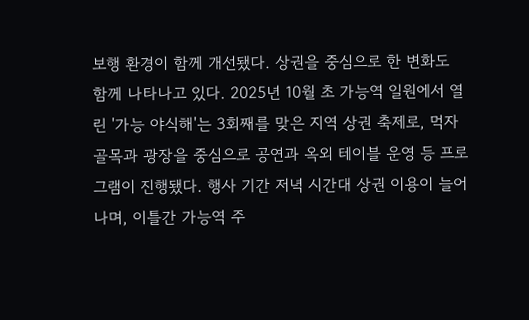보행 환경이 함께 개선됐다. 상권을 중심으로 한 변화도 함께 나타나고 있다. 2025년 10월 초 가능역 일원에서 열린 '가능 야식해'는 3회째를 맞은 지역 상권 축제로, 먹자골목과 광장을 중심으로 공연과 옥외 테이블 운영 등 프로그램이 진행됐다. 행사 기간 저녁 시간대 상권 이용이 늘어나며, 이틀간 가능역 주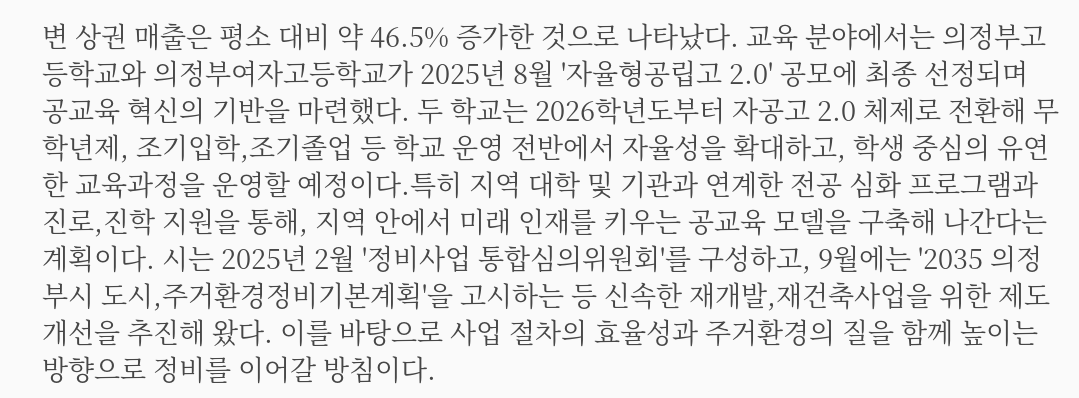변 상권 매출은 평소 대비 약 46.5% 증가한 것으로 나타났다. 교육 분야에서는 의정부고등학교와 의정부여자고등학교가 2025년 8월 '자율형공립고 2.0' 공모에 최종 선정되며 공교육 혁신의 기반을 마련했다. 두 학교는 2026학년도부터 자공고 2.0 체제로 전환해 무학년제, 조기입학,조기졸업 등 학교 운영 전반에서 자율성을 확대하고, 학생 중심의 유연한 교육과정을 운영할 예정이다.특히 지역 대학 및 기관과 연계한 전공 심화 프로그램과 진로,진학 지원을 통해, 지역 안에서 미래 인재를 키우는 공교육 모델을 구축해 나간다는 계획이다. 시는 2025년 2월 '정비사업 통합심의위원회'를 구성하고, 9월에는 '2035 의정부시 도시,주거환경정비기본계획'을 고시하는 등 신속한 재개발,재건축사업을 위한 제도 개선을 추진해 왔다. 이를 바탕으로 사업 절차의 효율성과 주거환경의 질을 함께 높이는 방향으로 정비를 이어갈 방침이다.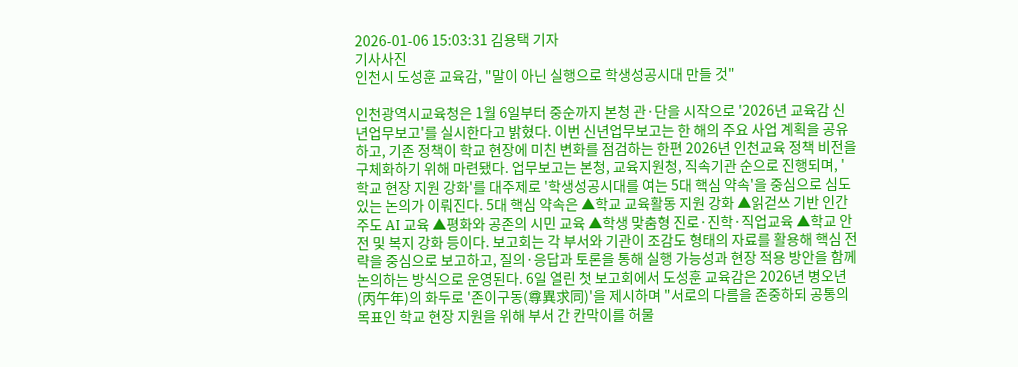2026-01-06 15:03:31 김용택 기자
기사사진
인천시 도성훈 교육감, "말이 아닌 실행으로 학생성공시대 만들 것"

인천광역시교육청은 1월 6일부터 중순까지 본청 관·단을 시작으로 '2026년 교육감 신년업무보고'를 실시한다고 밝혔다. 이번 신년업무보고는 한 해의 주요 사업 계획을 공유하고, 기존 정책이 학교 현장에 미친 변화를 점검하는 한편 2026년 인천교육 정책 비전을 구체화하기 위해 마련됐다. 업무보고는 본청, 교육지원청, 직속기관 순으로 진행되며, '학교 현장 지원 강화'를 대주제로 '학생성공시대를 여는 5대 핵심 약속'을 중심으로 심도 있는 논의가 이뤄진다. 5대 핵심 약속은 ▲학교 교육활동 지원 강화 ▲읽걷쓰 기반 인간주도 AI 교육 ▲평화와 공존의 시민 교육 ▲학생 맞춤형 진로·진학·직업교육 ▲학교 안전 및 복지 강화 등이다. 보고회는 각 부서와 기관이 조감도 형태의 자료를 활용해 핵심 전략을 중심으로 보고하고, 질의·응답과 토론을 통해 실행 가능성과 현장 적용 방안을 함께 논의하는 방식으로 운영된다. 6일 열린 첫 보고회에서 도성훈 교육감은 2026년 병오년(丙午年)의 화두로 '존이구동(尊異求同)'을 제시하며 "서로의 다름을 존중하되 공통의 목표인 학교 현장 지원을 위해 부서 간 칸막이를 허물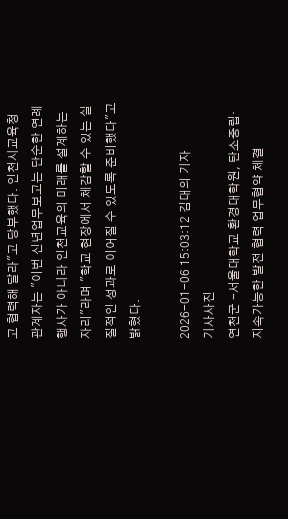고 협력해 달라"고 당부했다. 인천시교육청 관계자는 "이번 신년업무보고는 단순한 연례 행사가 아니라 인천교육의 미래를 설계하는 자리"라며 "학교 현장에서 체감할 수 있는 실질적인 성과로 이어질 수 있도록 준비했다"고 밝혔다.

2026-01-06 15:03:12 김대의 기자
기사사진
연천군 -서울대학교 환경대학원, 탄소중립·지속가능한 발전 협력 업무협약 체결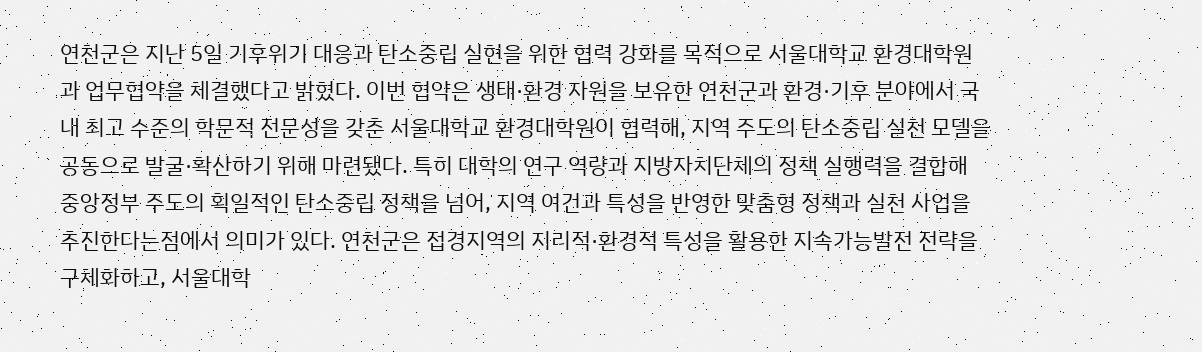연천군은 지난 5일 기후위기 대응과 탄소중립 실현을 위한 협력 강화를 목적으로 서울대학교 환경대학원과 업무협약을 체결했다고 밝혔다. 이번 협약은 생태·환경 자원을 보유한 연천군과 환경·기후 분야에서 국내 최고 수준의 학문적 전문성을 갖춘 서울대학교 환경대학원이 협력해, 지역 주도의 탄소중립 실천 모델을 공동으로 발굴·확산하기 위해 마련됐다. 특히 대학의 연구 역량과 지방자치단체의 정책 실행력을 결합해 중앙정부 주도의 획일적인 탄소중립 정책을 넘어, 지역 여건과 특성을 반영한 맞춤형 정책과 실천 사업을 추진한다는점에서 의미가 있다. 연천군은 접경지역의 지리적·환경적 특성을 활용한 지속가능발전 전략을 구체화하고, 서울대학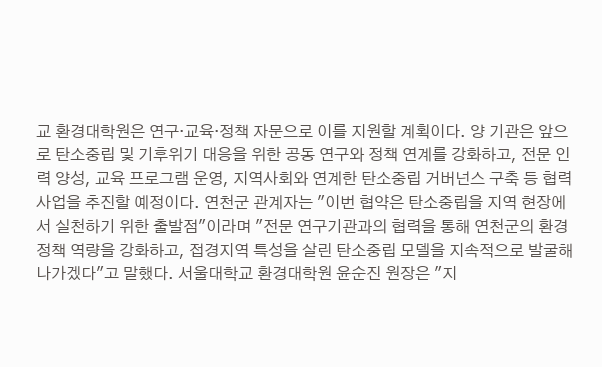교 환경대학원은 연구·교육·정책 자문으로 이를 지원할 계획이다. 양 기관은 앞으로 탄소중립 및 기후위기 대응을 위한 공동 연구와 정책 연계를 강화하고, 전문 인력 양성, 교육 프로그램 운영, 지역사회와 연계한 탄소중립 거버넌스 구축 등 협력사업을 추진할 예정이다. 연천군 관계자는 "이번 협약은 탄소중립을 지역 현장에서 실천하기 위한 출발점"이라며 "전문 연구기관과의 협력을 통해 연천군의 환경정책 역량을 강화하고, 접경지역 특성을 살린 탄소중립 모델을 지속적으로 발굴해 나가겠다"고 말했다. 서울대학교 환경대학원 윤순진 원장은 "지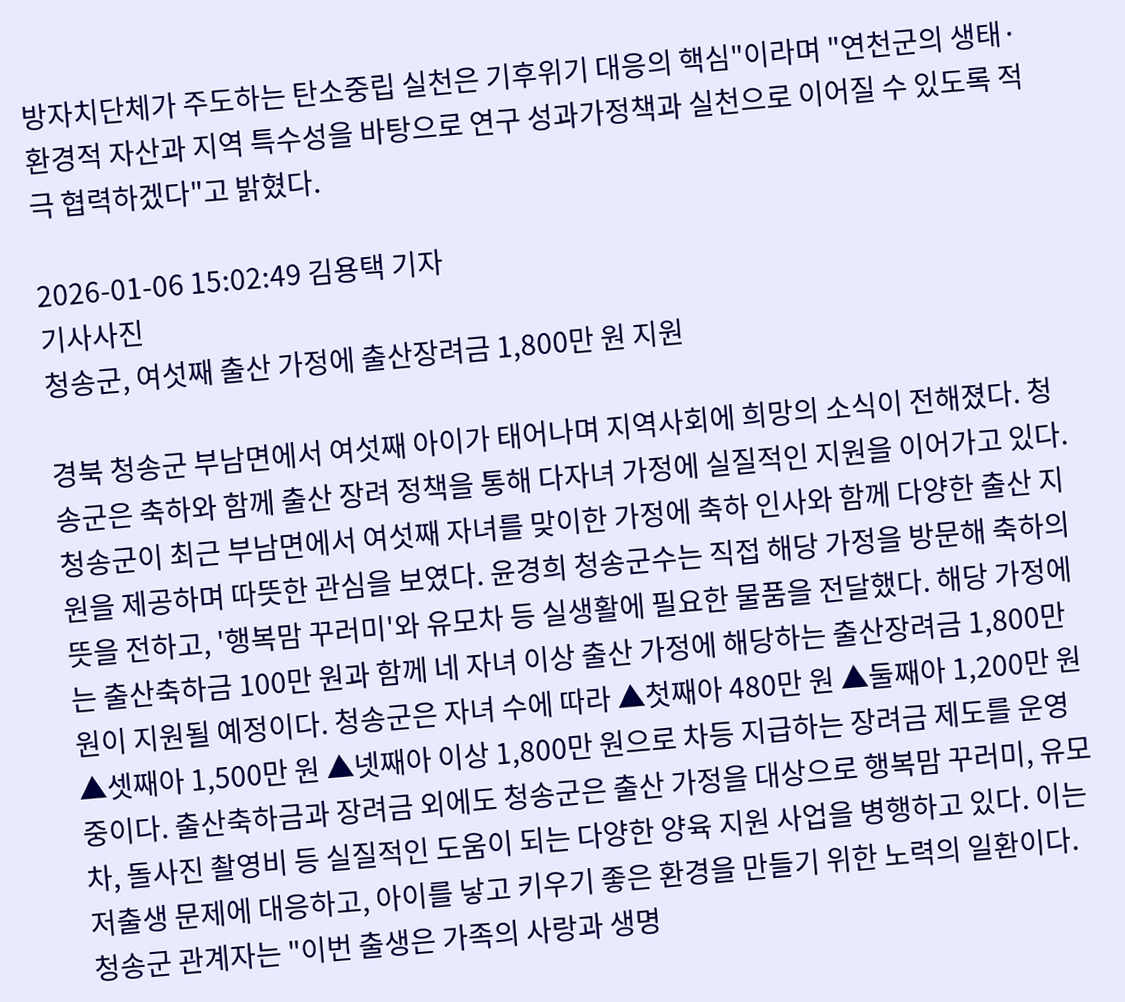방자치단체가 주도하는 탄소중립 실천은 기후위기 대응의 핵심"이라며 "연천군의 생태·환경적 자산과 지역 특수성을 바탕으로 연구 성과가정책과 실천으로 이어질 수 있도록 적극 협력하겠다"고 밝혔다.

2026-01-06 15:02:49 김용택 기자
기사사진
청송군, 여섯째 출산 가정에 출산장려금 1,800만 원 지원

경북 청송군 부남면에서 여섯째 아이가 태어나며 지역사회에 희망의 소식이 전해졌다. 청송군은 축하와 함께 출산 장려 정책을 통해 다자녀 가정에 실질적인 지원을 이어가고 있다. 청송군이 최근 부남면에서 여섯째 자녀를 맞이한 가정에 축하 인사와 함께 다양한 출산 지원을 제공하며 따뜻한 관심을 보였다. 윤경희 청송군수는 직접 해당 가정을 방문해 축하의 뜻을 전하고, '행복맘 꾸러미'와 유모차 등 실생활에 필요한 물품을 전달했다. 해당 가정에는 출산축하금 100만 원과 함께 네 자녀 이상 출산 가정에 해당하는 출산장려금 1,800만 원이 지원될 예정이다. 청송군은 자녀 수에 따라 ▲첫째아 480만 원 ▲둘째아 1,200만 원 ▲셋째아 1,500만 원 ▲넷째아 이상 1,800만 원으로 차등 지급하는 장려금 제도를 운영 중이다. 출산축하금과 장려금 외에도 청송군은 출산 가정을 대상으로 행복맘 꾸러미, 유모차, 돌사진 촬영비 등 실질적인 도움이 되는 다양한 양육 지원 사업을 병행하고 있다. 이는 저출생 문제에 대응하고, 아이를 낳고 키우기 좋은 환경을 만들기 위한 노력의 일환이다. 청송군 관계자는 "이번 출생은 가족의 사랑과 생명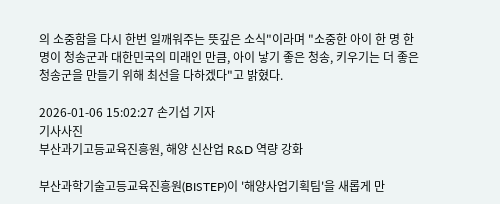의 소중함을 다시 한번 일깨워주는 뜻깊은 소식"이라며 "소중한 아이 한 명 한 명이 청송군과 대한민국의 미래인 만큼, 아이 낳기 좋은 청송, 키우기는 더 좋은 청송군을 만들기 위해 최선을 다하겠다"고 밝혔다.

2026-01-06 15:02:27 손기섭 기자
기사사진
부산과기고등교육진흥원, 해양 신산업 R&D 역량 강화

부산과학기술고등교육진흥원(BISTEP)이 '해양사업기획팀'을 새롭게 만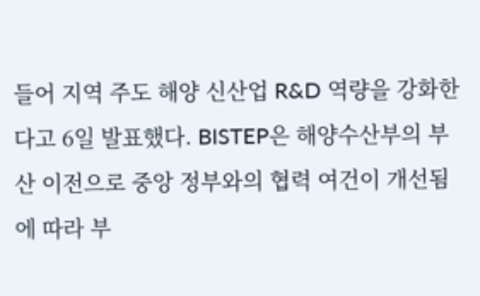들어 지역 주도 해양 신산업 R&D 역량을 강화한다고 6일 발표했다. BISTEP은 해양수산부의 부산 이전으로 중앙 정부와의 협력 여건이 개선됨에 따라 부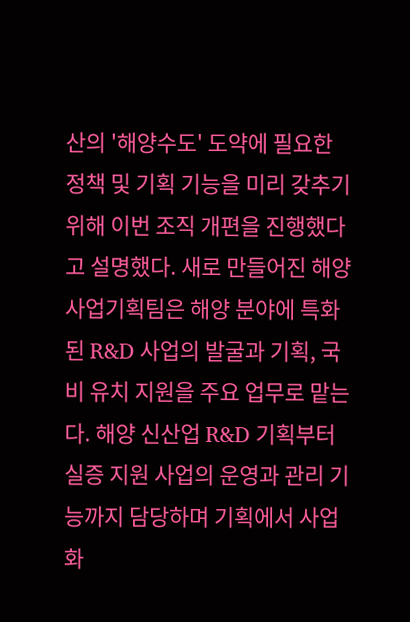산의 '해양수도' 도약에 필요한 정책 및 기획 기능을 미리 갖추기 위해 이번 조직 개편을 진행했다고 설명했다. 새로 만들어진 해양사업기획팀은 해양 분야에 특화된 R&D 사업의 발굴과 기획, 국비 유치 지원을 주요 업무로 맡는다. 해양 신산업 R&D 기획부터 실증 지원 사업의 운영과 관리 기능까지 담당하며 기획에서 사업화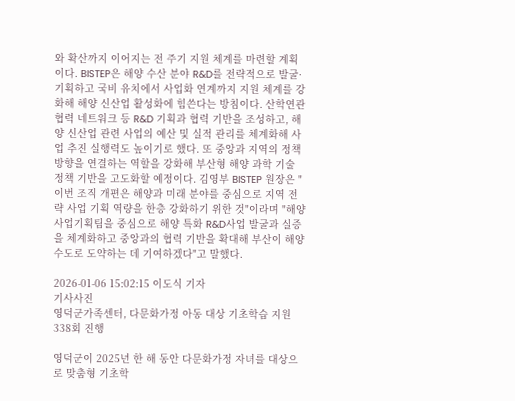와 확산까지 이어지는 전 주기 지원 체계를 마련할 계획이다. BISTEP은 해양 수산 분야 R&D를 전략적으로 발굴·기획하고 국비 유치에서 사업화 연계까지 지원 체계를 강화해 해양 신산업 활성화에 힘쓴다는 방침이다. 산학연관 협력 네트워크 등 R&D 기획과 협력 기반을 조성하고, 해양 신산업 관련 사업의 예산 및 실적 관리를 체계화해 사업 추진 실행력도 높이기로 했다. 또 중앙과 지역의 정책 방향을 연결하는 역할을 강화해 부산형 해양 과학 기술 정책 기반을 고도화할 예정이다. 김영부 BISTEP 원장은 "이번 조직 개편은 해양과 미래 분야를 중심으로 지역 전략 사업 기획 역량을 한층 강화하기 위한 것"이라며 "해양사업기획팀을 중심으로 해양 특화 R&D사업 발굴과 실증을 체계화하고 중앙과의 협력 기반을 확대해 부산이 해양수도로 도약하는 데 기여하겠다"고 말했다.

2026-01-06 15:02:15 이도식 기자
기사사진
영덕군가족센터, 다문화가정 아동 대상 기초학습 지원 338회 진행

영덕군이 2025년 한 해 동안 다문화가정 자녀를 대상으로 맞춤형 기초학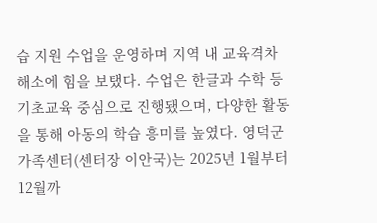습 지원 수업을 운영하며 지역 내 교육격차 해소에 힘을 보탰다. 수업은 한글과 수학 등 기초교육 중심으로 진행됐으며, 다양한 활동을 통해 아동의 학습 흥미를 높였다. 영덕군가족센터(센터장 이안국)는 2025년 1월부터 12월까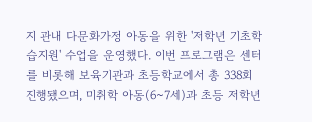지 관내 다문화가정 아동을 위한 '저학년 기초학습지원' 수업을 운영했다. 이번 프로그램은 센터를 비롯해 보육기관과 초등학교에서 총 338회 진행됐으며, 미취학 아동(6~7세)과 초등 저학년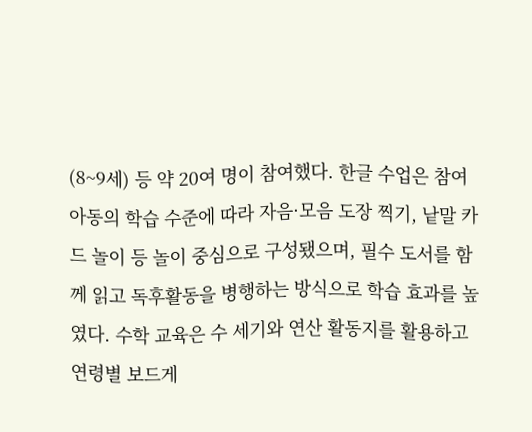(8~9세) 등 약 20여 명이 참여했다. 한글 수업은 참여 아동의 학습 수준에 따라 자음·모음 도장 찍기, 낱말 카드 놀이 등 놀이 중심으로 구성됐으며, 필수 도서를 함께 읽고 독후활동을 병행하는 방식으로 학습 효과를 높였다. 수학 교육은 수 세기와 연산 활동지를 활용하고 연령별 보드게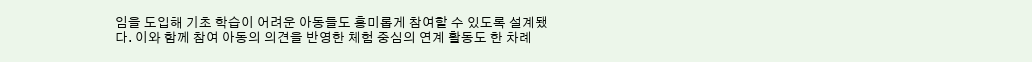임을 도입해 기초 학습이 어려운 아동들도 흥미롭게 참여할 수 있도록 설계됐다. 이와 함께 참여 아동의 의견을 반영한 체험 중심의 연계 활동도 한 차례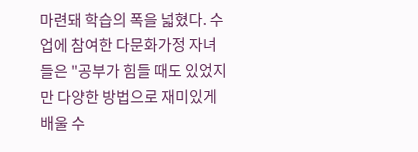마련돼 학습의 폭을 넓혔다. 수업에 참여한 다문화가정 자녀들은 "공부가 힘들 때도 있었지만 다양한 방법으로 재미있게 배울 수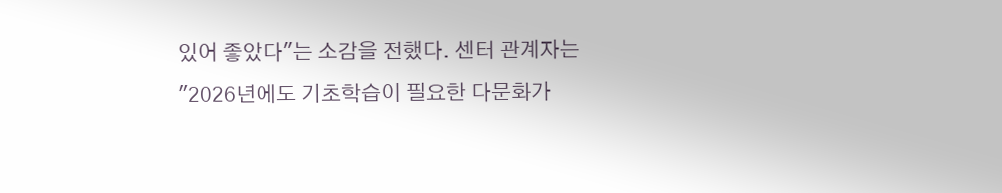있어 좋았다"는 소감을 전했다. 센터 관계자는 "2026년에도 기초학습이 필요한 다문화가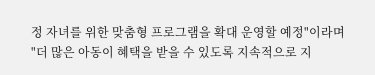정 자녀를 위한 맞춤형 프로그램을 확대 운영할 예정"이라며 "더 많은 아동이 혜택을 받을 수 있도록 지속적으로 지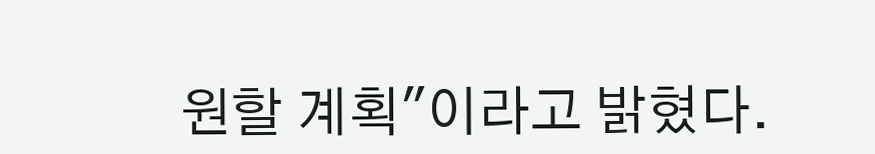원할 계획"이라고 밝혔다.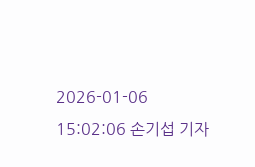2026-01-06 15:02:06 손기섭 기자